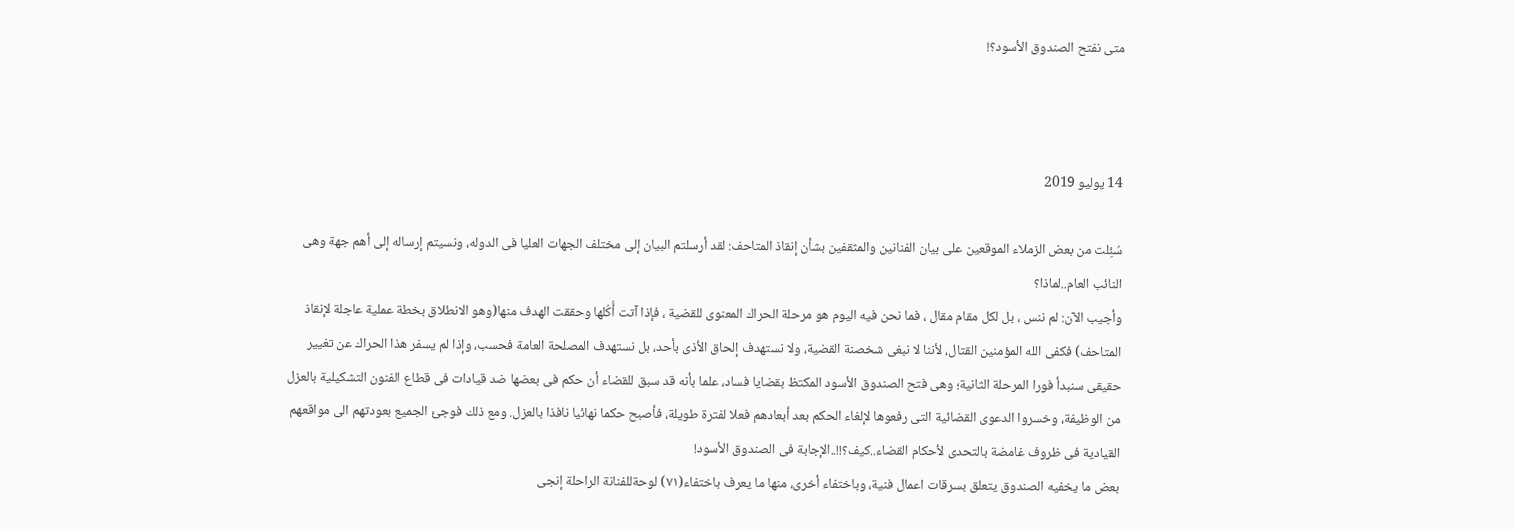متى نفتح الصندوق الأسود؟!



14 يوليو 2019

سُئِلت من بعض الزملاء الموقعين على بيان الفنانين والمثقفين بشأن إنقاذ المتاحف: لقد أرسلتم البيان إلى مختلف الجهات العليا فى الدوله، ونسيتم إرساله إلى أهم جهة وهى النائب العام..لماذا؟
وأجيب الآن: لم ننس ، بل لكل مقام مقال ، فما نحن فيه اليوم هو مرحلة الحراك المعنوى للقضية ، فإذا آتت أُكُلها وحققت الهدف منها(وهو الانطلاق بخطة عملية عاجلة لإنقاذ المتاحف) فكفى الله المؤمنين القتال، لأننا لا نبغى شخصنة القضية، ولا نستهدف إلحاق الأذى بأحد، بل نستهدف المصلحة العامة فحسب، وإذا لم يسفر هذا الحراك عن تغيير حقيقى سنبدأ فورا المرحلة الثانية؛ وهى فتح الصندوق الأسود المكتظ بقضايا فساد، علما بأنه قد سبق للقضاء أن حكم فى بعضها ضد قيادات فى قطاع الفنون التشكيلية بالعزل من الوظيفة، وخسروا الدعوى القضائية التى رفعوها لإلغاء الحكم بعد أبعادهم فعلا لفترة طويلة، فأصبح حكما نهائيا نافذا بالعزل. ومع ذلك فوجئ الجميع بعودتهم الى مواقعهم القيادية فى ظروف غامضة بالتحدى لأحكام القضاء..كيف؟!!..الإجابة فى الصندوق الأسود!
بعض ما يخفيه الصندوق يتعلق بسرقات اعمال فنية، وباختفاء أخرى، منها ما يعرف باختفاء(٧١) لوحةللفنانة الراحلة إنجى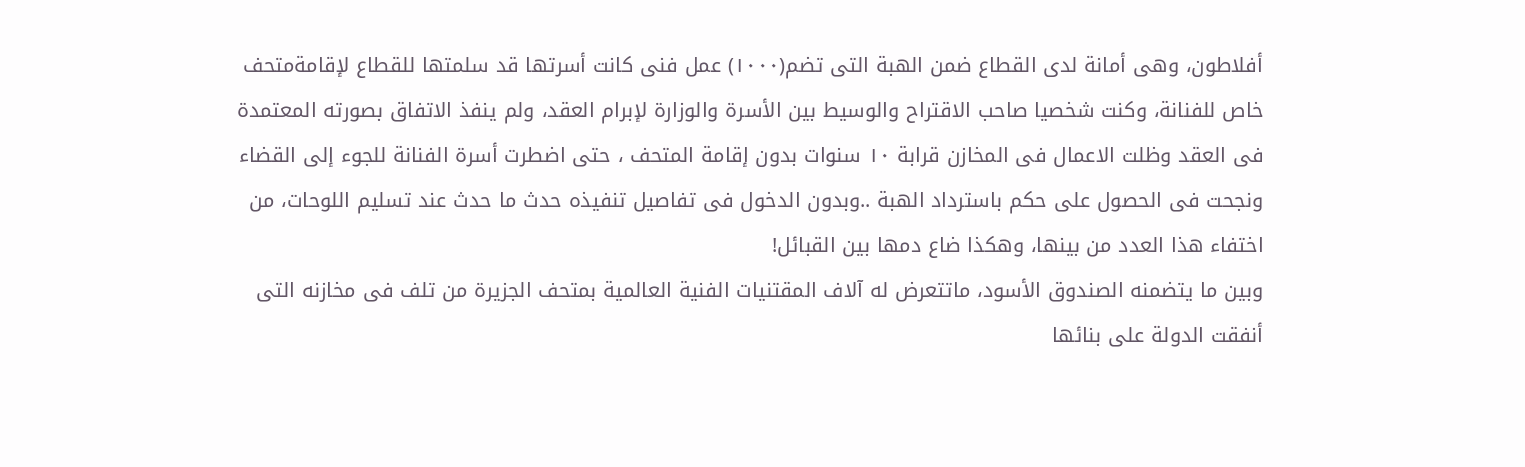أفلاطون، وهى أمانة لدى القطاع ضمن الهبة التى تضم(١٠٠٠) عمل فنى كانت أسرتها قد سلمتها للقطاع لإقامةمتحف خاص للفنانة، وكنت شخصيا صاحب الاقتراح والوسيط بين الأسرة والوزارة لإبرام العقد، ولم ينفذ الاتفاق بصورته المعتمدة فى العقد وظلت الاعمال فى المخازن قرابة ١٠ سنوات بدون إقامة المتحف ، حتى اضطرت أسرة الفنانة للجوء إلى القضاء ونجحت فى الحصول على حكم باسترداد الهبة ..وبدون الدخول فى تفاصيل تنفيذه حدث ما حدث عند تسليم اللوحات، من اختفاء هذا العدد من بينها، وهكذا ضاع دمها بين القبائل!
وبين ما يتضمنه الصندوق الأسود، ماتتعرض له آلاف المقتنيات الفنية العالمية بمتحف الجزيرة من تلف فى مخازنه التى أنفقت الدولة على بنائها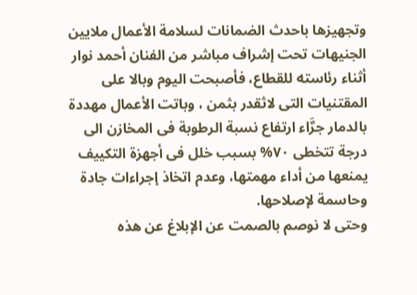وتجهيزها باحدث الضمانات لسلامة الأعمال ملايين الجنيهات تحت إشراف مباشر من الفنان أحمد نوار أثناء رئاسته للقطاع، فأصبحت اليوم وبالا على المقتنيات التى لاثقدر بثمن ، وباتت الأعمال مهددة بالدمار جرٌَاء ارتفاع نسبة الرطوبة فى المخازن الى درجة تتخطى ٧٠% بسبب خلل فى أجهزة التكييف يمنعها من أداء مهمتها، وعدم اتخاذ إجراءات جادة وحاسمة لإصلاحها.
وحتى لا نوصم بالصمت عن الإبلاغ عن هذه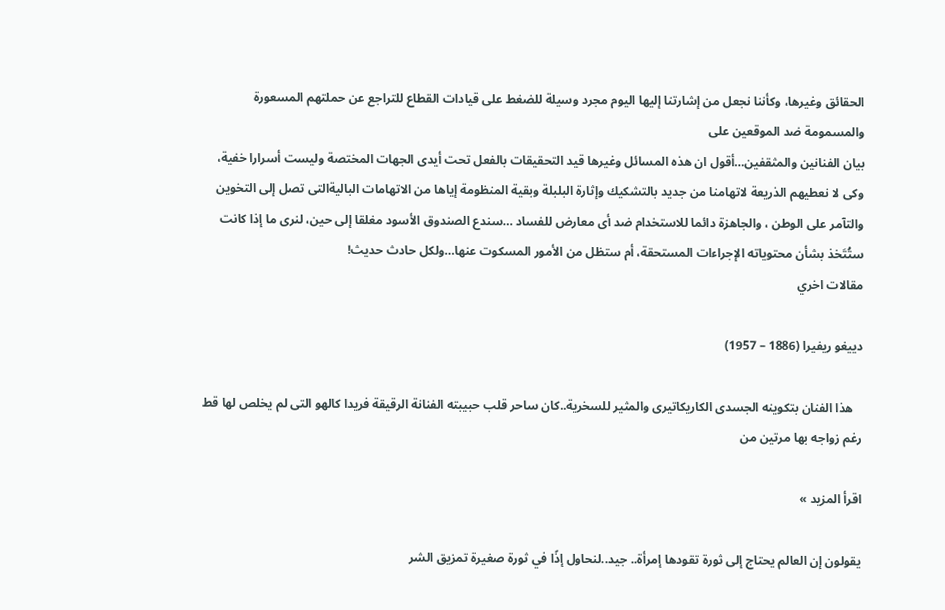الحقائق وغيرها، وكأننا نجعل من إشارتنا إليها اليوم مجرد وسيلة للضغط على قيادات القطاع للتراجع عن حملتهم المسعورة والمسمومة ضد الموقعين على
بيان الفنانين والمثقفين…أقول ان هذه المسائل وغيرها قيد التحقيقات بالفعل تحت أيدى الجهات المختصة وليست أسرارا خفية، وكى لا نعطيهم الذريعة لاتهامنا من جديد بالتشكيك وإثارة البلبلة وبقية المنظومة إياها من الاتهامات الباليةالتى تصل إلى التخوين والتآمر على الوطن ، والجاهزة دائما للاستخدام ضد أى معارض للفساد …سندع الصندوق الأسود مغلقا إلى حين، لنرى ما إذا كانت ستُتَخذ بشأن محتوياته الإجراءات المستحقة، أم ستظل من الأمور المسكوت عنها…ولكل حادث حديث!
مقالات اخري

دييغو ريفيرا (1886 – 1957)

   هذا الفنان بتكوينه الجسدى الكاريكاتيرى والمثير للسخرية..كان ساحر قلب حبيبته الفنانة الرقيقة فريدا كالهو التى لم يخلص لها قط رغم زواجه بها مرتين من

اقرأ المزيد »

يقولون إن العالم يحتاج إلى ثورة تقودها إمرأة.. جيد..لنحاول إذًا في ثورة صغيرة تمزيق الشر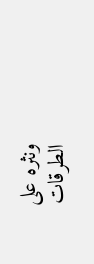ونثره على الطرقات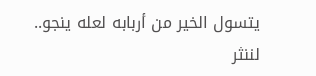يتسول الخير من أربابه لعله ينجو.. لننثر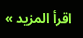اقرأ المزيد »